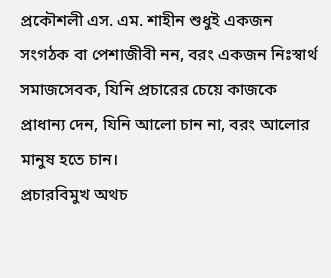প্রকৌশলী এস. এম. শাহীন শুধুই একজন সংগঠক বা পেশাজীবী নন, বরং একজন নিঃস্বার্থ সমাজসেবক, যিনি প্রচারের চেয়ে কাজকে প্রাধান্য দেন, যিনি আলো চান না, বরং আলোর মানুষ হতে চান।
প্রচারবিমুখ অথচ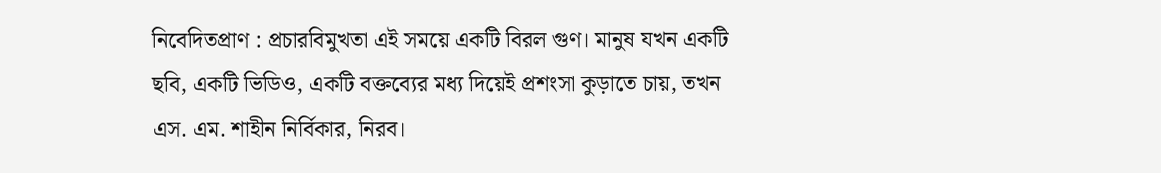নিবেদিতপ্রাণ : প্রচারবিমুখতা এই সময়ে একটি বিরল গুণ। মানুষ যখন একটি ছবি, একটি ভিডিও, একটি বক্তব্যের মধ্য দিয়েই প্রশংসা কুড়াতে চায়, তখন এস. এম. শাহীন নির্বিকার, নিরব।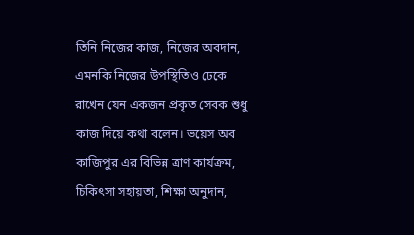তিনি নিজের কাজ, নিজের অবদান, এমনকি নিজের উপস্থিতিও ঢেকে রাখেন যেন একজন প্রকৃত সেবক শুধু কাজ দিয়ে কথা বলেন। ভয়েস অব কাজিপুর এর বিভিন্ন ত্রাণ কার্যক্রম, চিকিৎসা সহায়তা, শিক্ষা অনুদান,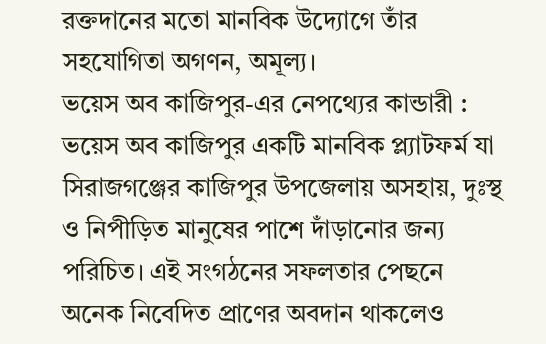রক্তদানের মতো মানবিক উদ্যোগে তাঁর সহযোগিতা অগণন, অমূল্য।
ভয়েস অব কাজিপুর-এর নেপথ্যের কান্ডারী : ভয়েস অব কাজিপুর একটি মানবিক প্ল্যাটফর্ম যা সিরাজগঞ্জের কাজিপুর উপজেলায় অসহায়, দুঃস্থ ও নিপীড়িত মানুষের পাশে দাঁড়ানোর জন্য পরিচিত। এই সংগঠনের সফলতার পেছনে অনেক নিবেদিত প্রাণের অবদান থাকলেও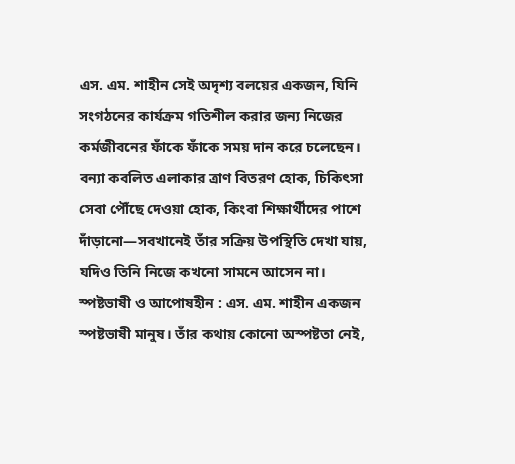এস. এম. শাহীন সেই অদৃশ্য বলয়ের একজন, যিনি সংগঠনের কার্যক্রম গতিশীল করার জন্য নিজের কর্মজীবনের ফাঁকে ফাঁকে সময় দান করে চলেছেন। বন্যা কবলিত এলাকার ত্রাণ বিতরণ হোক, চিকিৎসা সেবা পৌঁছে দেওয়া হোক, কিংবা শিক্ষার্থীদের পাশে দাঁড়ানো—সবখানেই তাঁর সক্রিয় উপস্থিতি দেখা যায়, যদিও তিনি নিজে কখনো সামনে আসেন না।
স্পষ্টভাষী ও আপোষহীন : এস. এম. শাহীন একজন স্পষ্টভাষী মানুষ। তাঁর কথায় কোনো অস্পষ্টতা নেই,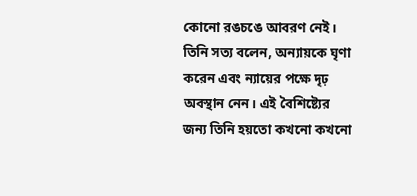কোনো রঙচঙে আবরণ নেই। তিনি সত্য বলেন, অন্যায়কে ঘৃণা করেন এবং ন্যায়ের পক্ষে দৃঢ় অবস্থান নেন। এই বৈশিষ্ট্যের জন্য তিনি হয়তো কখনো কখনো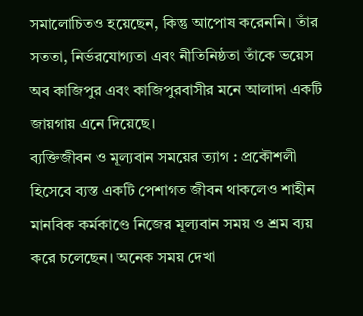সমালোচিতও হয়েছেন, কিন্তু আপোষ করেননি। তাঁর সততা, নির্ভরযোগ্যতা এবং নীতিনিষ্ঠতা তাঁকে ভয়েস অব কাজিপুর এবং কাজিপুরবাসীর মনে আলাদা একটি জায়গায় এনে দিয়েছে।
ব্যক্তিজীবন ও মূল্যবান সময়ের ত্যাগ : প্রকৌশলী হিসেবে ব্যস্ত একটি পেশাগত জীবন থাকলেও শাহীন মানবিক কর্মকাণ্ডে নিজের মূল্যবান সময় ও শ্রম ব্যয় করে চলেছেন। অনেক সময় দেখা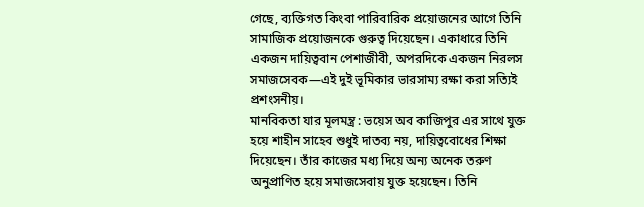গেছে, ব্যক্তিগত কিংবা পারিবারিক প্রয়োজনের আগে তিনি সামাজিক প্রয়োজনকে গুরুত্ব দিয়েছেন। একাধারে তিনি একজন দায়িত্ববান পেশাজীবী, অপরদিকে একজন নিরলস সমাজসেবক—এই দুই ভূমিকার ভারসাম্য রক্ষা করা সত্যিই প্রশংসনীয়।
মানবিকতা যার মূলমন্ত্র : ভয়েস অব কাজিপুর এর সাথে যুক্ত হয়ে শাহীন সাহেব শুধুই দাতব্য নয়, দায়িত্ববোধের শিক্ষা দিয়েছেন। তাঁর কাজের মধ্য দিয়ে অন্য অনেক তরুণ অনুপ্রাণিত হয়ে সমাজসেবায় যুক্ত হয়েছেন। তিনি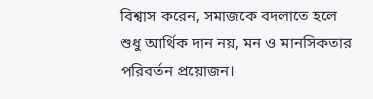বিশ্বাস করেন, সমাজকে বদলাতে হলে শুধু আর্থিক দান নয়, মন ও মানসিকতার পরিবর্তন প্রয়োজন।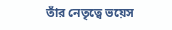তাঁর নেতৃত্বে ভয়েস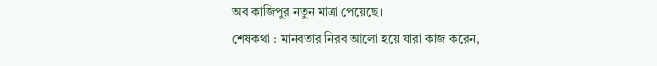অব কাজিপুর নতুন মাত্রা পেয়েছে।
শেষকথা : মানবতার নিরব আলো হয়ে যারা কাজ করেন,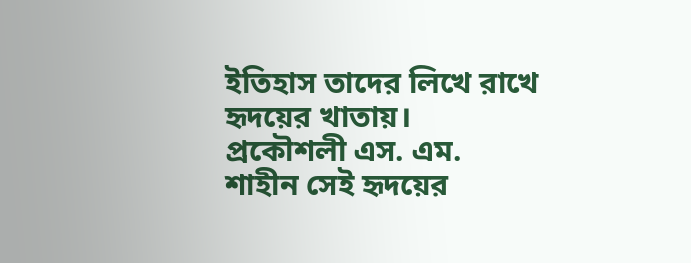ইতিহাস তাদের লিখে রাখে হৃদয়ের খাতায়। প্রকৌশলী এস. এম. শাহীন সেই হৃদয়ের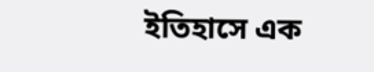ইতিহাসে এক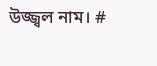উজ্জ্বল নাম। #